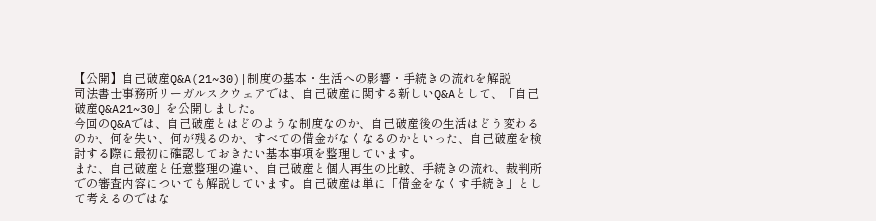【公開】自己破産Q&A(21~30)|制度の基本・生活への影響・手続きの流れを解説
司法書士事務所リーガルスクウェアでは、自己破産に関する新しいQ&Aとして、「自己破産Q&A21~30」を公開しました。
今回のQ&Aでは、自己破産とはどのような制度なのか、自己破産後の生活はどう変わるのか、何を失い、何が残るのか、すべての借金がなくなるのかといった、自己破産を検討する際に最初に確認しておきたい基本事項を整理しています。
また、自己破産と任意整理の違い、自己破産と個人再生の比較、手続きの流れ、裁判所での審査内容についても解説しています。自己破産は単に「借金をなくす手続き」として考えるのではな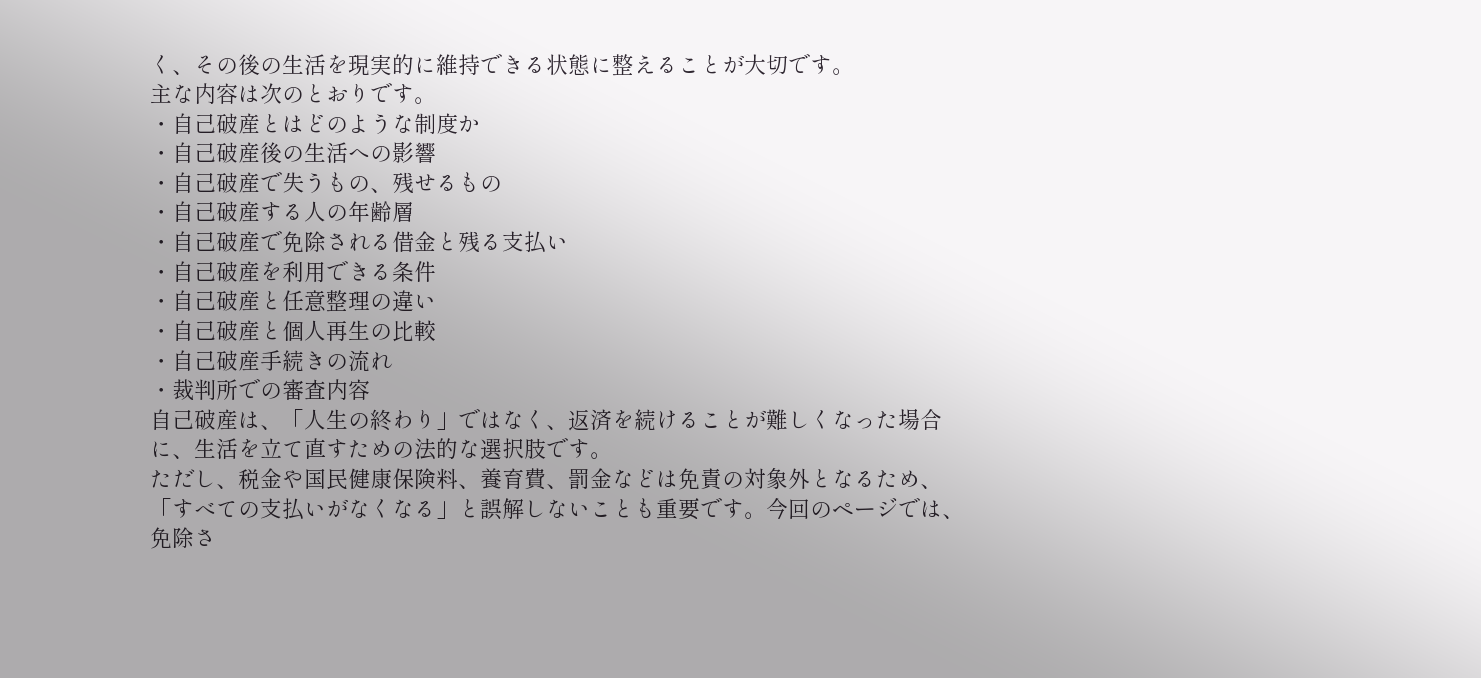く、その後の生活を現実的に維持できる状態に整えることが大切です。
主な内容は次のとおりです。
・自己破産とはどのような制度か
・自己破産後の生活への影響
・自己破産で失うもの、残せるもの
・自己破産する人の年齢層
・自己破産で免除される借金と残る支払い
・自己破産を利用できる条件
・自己破産と任意整理の違い
・自己破産と個人再生の比較
・自己破産手続きの流れ
・裁判所での審査内容
自己破産は、「人生の終わり」ではなく、返済を続けることが難しくなった場合に、生活を立て直すための法的な選択肢です。
ただし、税金や国民健康保険料、養育費、罰金などは免責の対象外となるため、「すべての支払いがなくなる」と誤解しないことも重要です。今回のページでは、免除さ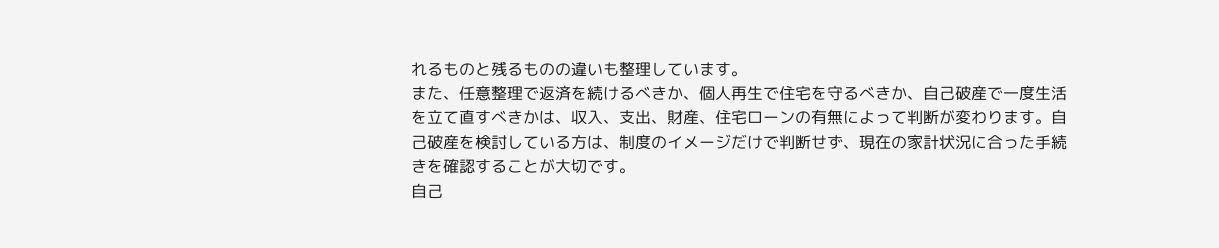れるものと残るものの違いも整理しています。
また、任意整理で返済を続けるべきか、個人再生で住宅を守るべきか、自己破産で一度生活を立て直すべきかは、収入、支出、財産、住宅ローンの有無によって判断が変わります。自己破産を検討している方は、制度のイメージだけで判断せず、現在の家計状況に合った手続きを確認することが大切です。
自己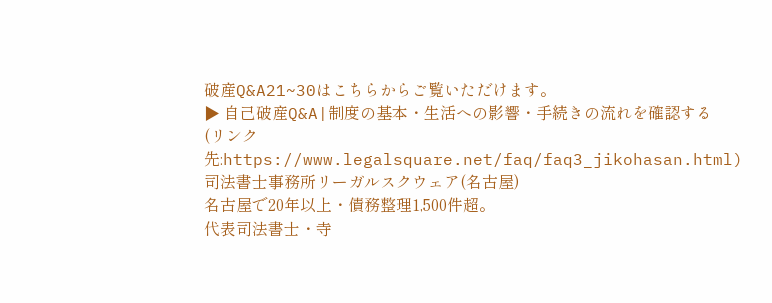破産Q&A21~30はこちらからご覧いただけます。
▶ 自己破産Q&A|制度の基本・生活への影響・手続きの流れを確認する
(リンク先:https://www.legalsquare.net/faq/faq3_jikohasan.html)
司法書士事務所リーガルスクウェア(名古屋)
名古屋で20年以上・債務整理1,500件超。
代表司法書士・寺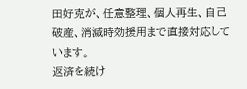田好克が、任意整理、個人再生、自己破産、消滅時効援用まで直接対応しています。
返済を続け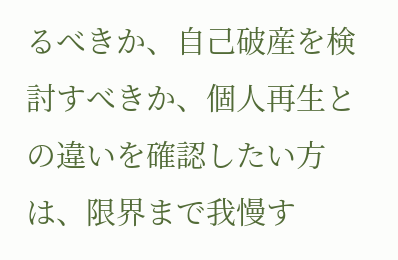るべきか、自己破産を検討すべきか、個人再生との違いを確認したい方は、限界まで我慢す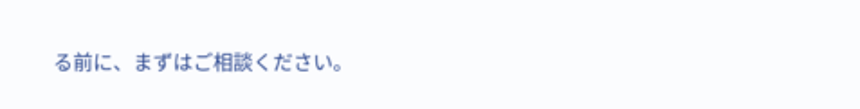る前に、まずはご相談ください。